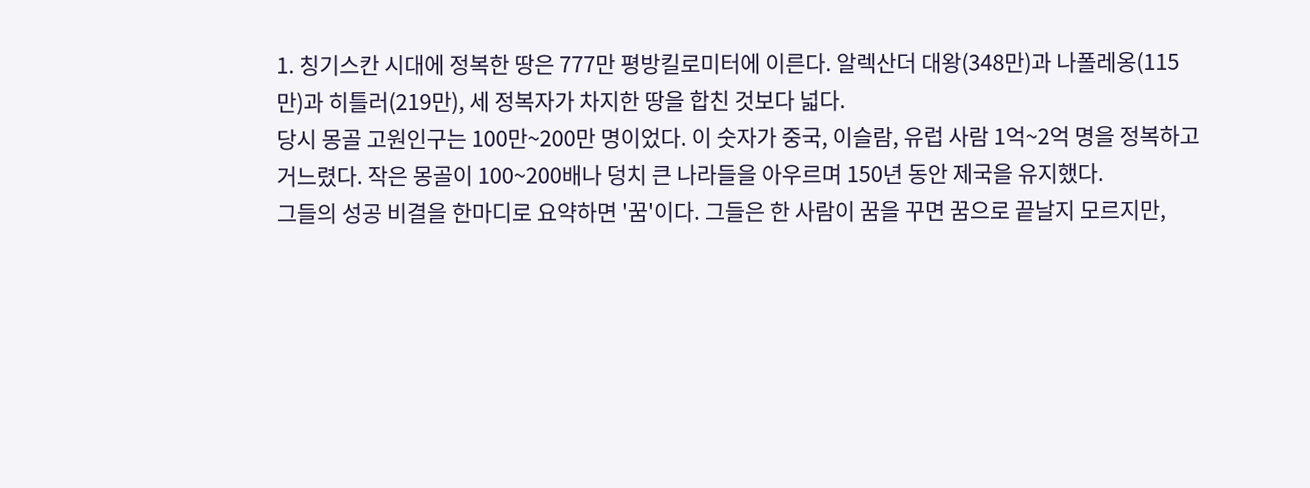1. 칭기스칸 시대에 정복한 땅은 777만 평방킬로미터에 이른다. 알렉산더 대왕(348만)과 나폴레옹(115만)과 히틀러(219만), 세 정복자가 차지한 땅을 합친 것보다 넓다.
당시 몽골 고원인구는 100만~200만 명이었다. 이 숫자가 중국, 이슬람, 유럽 사람 1억~2억 명을 정복하고 거느렸다. 작은 몽골이 100~200배나 덩치 큰 나라들을 아우르며 150년 동안 제국을 유지했다.
그들의 성공 비결을 한마디로 요약하면 '꿈'이다. 그들은 한 사람이 꿈을 꾸면 꿈으로 끝날지 모르지만,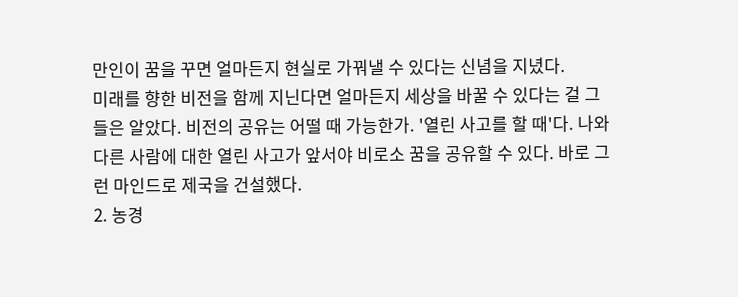만인이 꿈을 꾸면 얼마든지 현실로 가꿔낼 수 있다는 신념을 지녔다.
미래를 향한 비전을 함께 지닌다면 얼마든지 세상을 바꿀 수 있다는 걸 그들은 알았다. 비전의 공유는 어떨 때 가능한가. '열린 사고를 할 때'다. 나와 다른 사람에 대한 열린 사고가 앞서야 비로소 꿈을 공유할 수 있다. 바로 그런 마인드로 제국을 건설했다.
2. 농경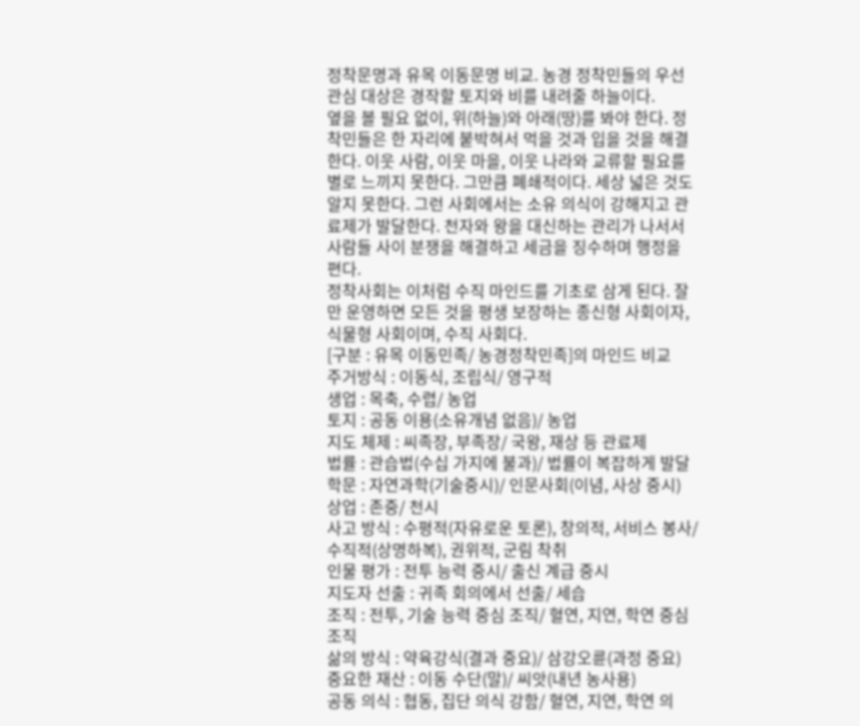정착문명과 유목 이동문명 비교. 농경 정착민들의 우선 관심 대상은 경작할 토지와 비를 내려줄 하늘이다.
옆을 볼 필요 없이, 위(하늘)와 아래(땅)를 봐야 한다. 정착민들은 한 자리에 붙박혀서 먹을 것과 입을 것을 해결한다. 이웃 사람, 이웃 마을, 이웃 나라와 교류할 필요를 별로 느끼지 못한다. 그만큼 폐쇄적이다. 세상 넓은 것도 알지 못한다. 그런 사회에서는 소유 의식이 강해지고 관료제가 발달한다. 천자와 왕을 대신하는 관리가 나서서 사람들 사이 분쟁을 해결하고 세금을 징수하며 행정을 편다.
정착사회는 이처럼 수직 마인드를 기초로 삼게 된다. 잘만 운영하면 모든 것을 평생 보장하는 종신형 사회이자, 식물형 사회이며, 수직 사회다.
[구분 : 유목 이동민족/ 농경정착민족]의 마인드 비교
주거방식 : 이동식, 조립식/ 영구적
생업 : 목축, 수렵/ 농업
토지 : 공동 이용(소유개념 없음)/ 농업
지도 체제 : 씨족장, 부족장/ 국왕, 재상 등 관료제
법률 : 관습법(수십 가지에 불과)/ 법률이 복잡하게 발달
학문 : 자연과학(기술중시)/ 인문사회(이념, 사상 중시)
상업 : 존중/ 천시
사고 방식 : 수평적(자유로운 토론), 창의적, 서비스 봉사/ 수직적(상명하복), 권위적, 군림 착취
인물 평가 : 전투 능력 중시/ 출신 계급 중시
지도자 선출 : 귀족 회의에서 선출/ 세습
조직 : 전투, 기술 능력 중심 조직/ 혈연, 지연, 학연 중심 조직
삶의 방식 : 약육강식(결과 중요)/ 삼강오륜(과정 중요)
중요한 재산 : 이동 수단(말)/ 씨앗(내년 농사용)
공동 의식 : 협동, 집단 의식 강함/ 혈연, 지연, 학연 의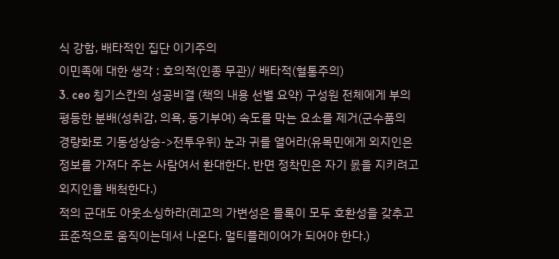식 강함, 배타적인 집단 이기주의
이민족에 대한 생각 : 호의적(인종 무관)/ 배타적(혈통주의)
3. ceo 칭기스칸의 성공비결 (책의 내용 선별 요약) 구성원 전체에게 부의 평등한 분배(성취감, 의욕, 동기부여) 속도를 막는 요소를 제거(군수품의 경량화로 기동성상승->전투우위) 눈과 귀를 열어라(유목민에게 외지인은 정보를 가져다 주는 사람여서 환대한다. 반면 정착민은 자기 몴을 지키려고 외지인을 배척한다.)
적의 군대도 아웃소싱하라(레고의 가변성은 믈록이 모두 호환성을 갖추고 표준적으로 움직이는데서 나온다. 멀티플레이어가 되어야 한다.)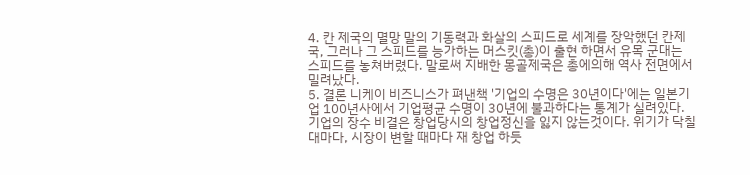4. 칸 제국의 멸망 말의 기동력과 화살의 스피드로 세계를 장악했던 칸제국, 그러나 그 스피드를 능가하는 머스킷(총)이 출현 하면서 유목 군대는 스피드를 놓쳐버렸다. 말로써 지배한 몽골제국은 총에의해 역사 전면에서 밀려났다.
5. 결론 니케이 비즈니스가 펴낸책 '기업의 수명은 30년이다'에는 일본기업 100년사에서 기업평균 수명이 30년에 불과하다는 통계가 실려있다. 기업의 장수 비결은 창업당시의 창업정신을 잃지 않는것이다. 위기가 닥칠대마다, 시장이 변할 때마다 재 창업 하듯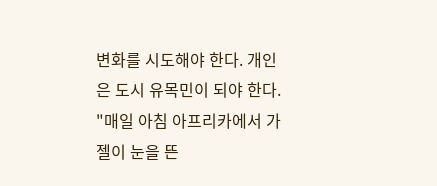변화를 시도해야 한다. 개인은 도시 유목민이 되야 한다.
"매일 아침 아프리카에서 가젤이 눈을 뜬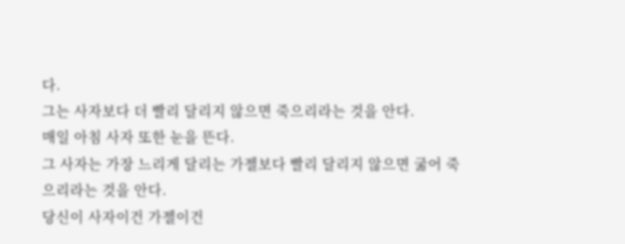다.
그는 사자보다 더 빨리 달리지 않으면 죽으리라는 것을 안다.
매일 아침 사자 또한 눈을 뜬다.
그 사자는 가장 느리게 달리는 가젤보다 빨리 달리지 않으면 굶어 죽으리라는 것을 안다.
당신이 사자이건 가젤이건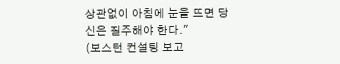상관없이 아침에 눈을 뜨면 당신은 질주해야 한다."
(보스턴 컨설팅 보고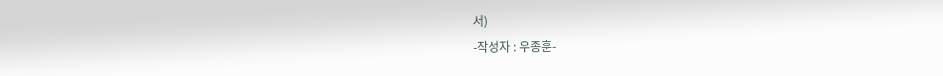서)
-작성자 : 우종훈-